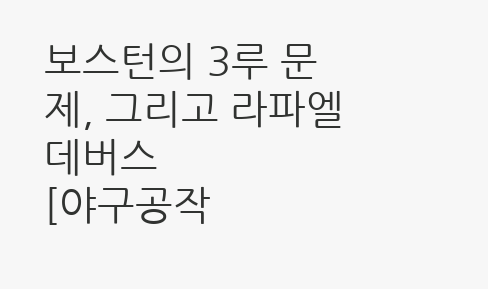보스턴의 3루 문제, 그리고 라파엘 데버스
[야구공작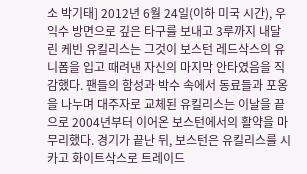소 박기태] 2012년 6월 24일(이하 미국 시간), 우익수 방면으로 깊은 타구를 보내고 3루까지 내달린 케빈 유킬리스는 그것이 보스턴 레드삭스의 유니폼을 입고 때려낸 자신의 마지막 안타였음을 직감했다. 팬들의 함성과 박수 속에서 동료들과 포옹을 나누며 대주자로 교체된 유킬리스는 이날을 끝으로 2004년부터 이어온 보스턴에서의 활약을 마무리했다. 경기가 끝난 뒤, 보스턴은 유킬리스를 시카고 화이트삭스로 트레이드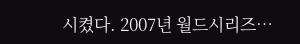시켰다. 2007년 월드시리즈…